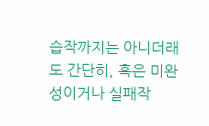습작까지는 아니더래도 간단히, 혹은 미완성이거나 실패작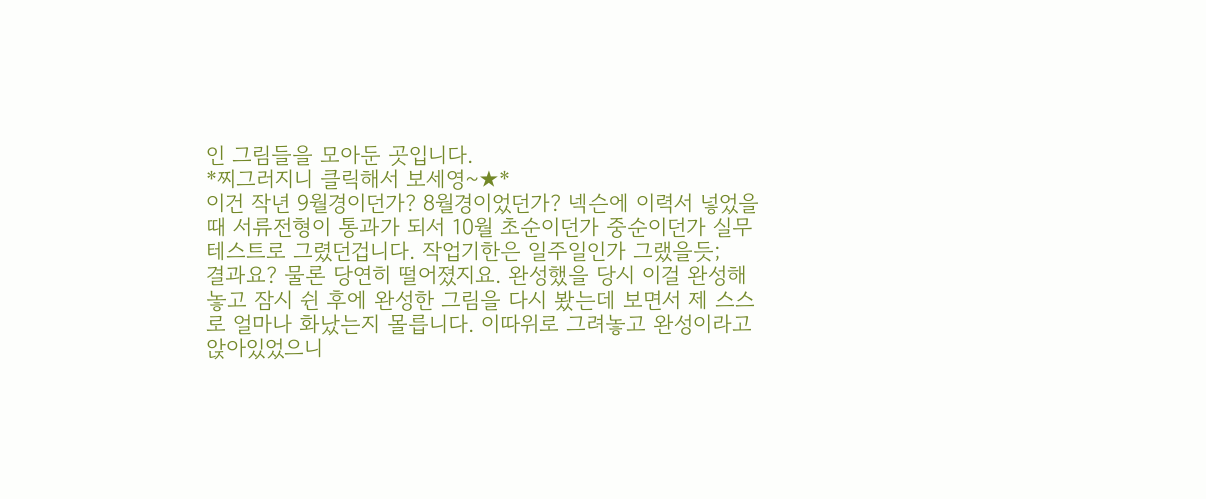인 그림들을 모아둔 곳입니다.
*찌그러지니 클릭해서 보세영~★*
이건 작년 9월경이던가? 8월경이었던가? 넥슨에 이력서 넣었을때 서류전형이 통과가 되서 10월 초순이던가 중순이던가 실무테스트로 그렸던겁니다. 작업기한은 일주일인가 그랬을듯;
결과요? 물론 당연히 떨어졌지요. 완성했을 당시 이걸 완성해 놓고 잠시 쉰 후에 완성한 그림을 다시 봤는데 보면서 제 스스로 얼마나 화났는지 몰릅니다. 이따위로 그려놓고 완성이라고 앉아있었으니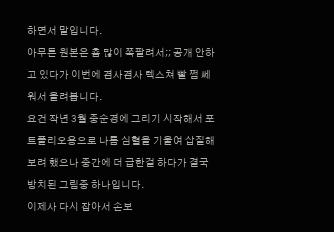하면서 말입니다.
아무튼 원본은 춈 많이 쪽팔려서;; 공개 안하고 있다가 이번에 겸사겸사 텍스쳐 빨 쩜 쎄워서 올려봅니다.
요건 작년 3월 중순경에 그리기 시작해서 포트폴리오용으로 나름 심혈을 기울여 삽질해보려 했으나 중간에 더 급한걸 하다가 결국 방치된 그림중 하나입니다.
이제사 다시 잡아서 손보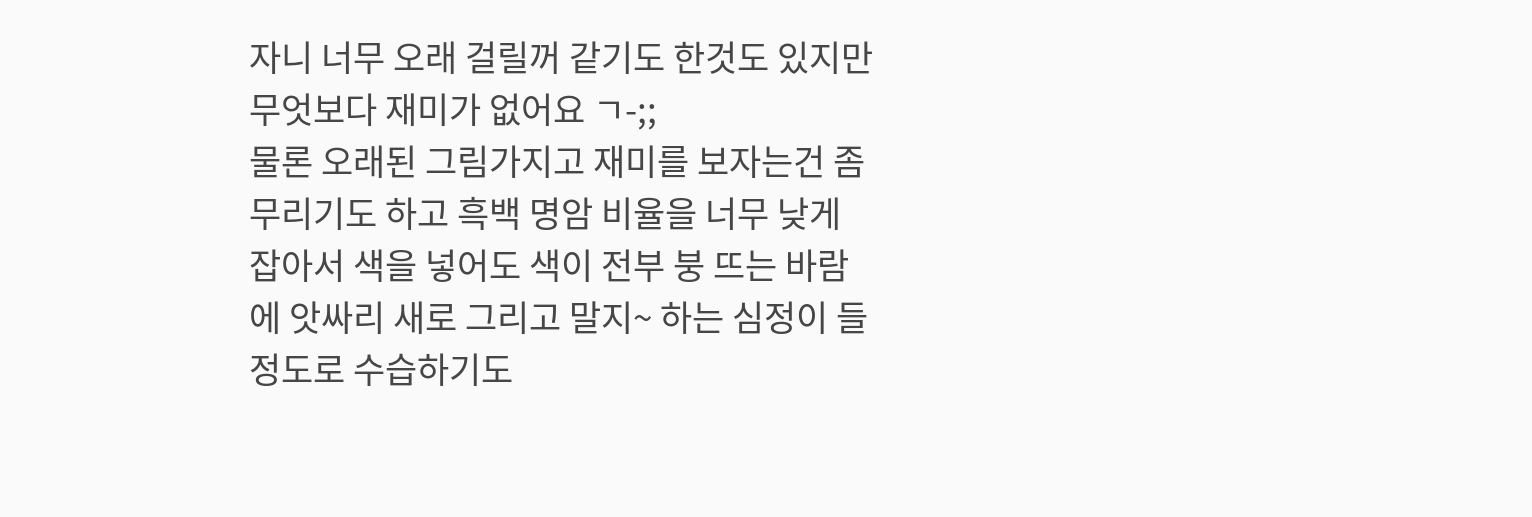자니 너무 오래 걸릴꺼 같기도 한것도 있지만 무엇보다 재미가 없어요 ㄱ-;;
물론 오래된 그림가지고 재미를 보자는건 좀 무리기도 하고 흑백 명암 비율을 너무 낮게 잡아서 색을 넣어도 색이 전부 붕 뜨는 바람에 앗싸리 새로 그리고 말지~ 하는 심정이 들 정도로 수습하기도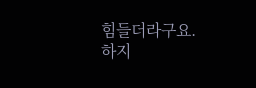힘들더라구요.
하지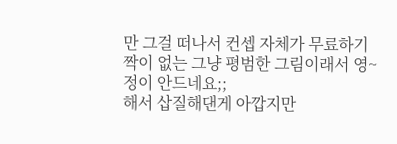만 그걸 떠나서 컨셉 자체가 무료하기 짝이 없는 그냥 평범한 그림이래서 영~ 정이 안드네요;;
해서 삽질해댄게 아깝지만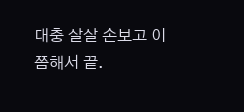대충 살살 손보고 이쯤해서 끝.